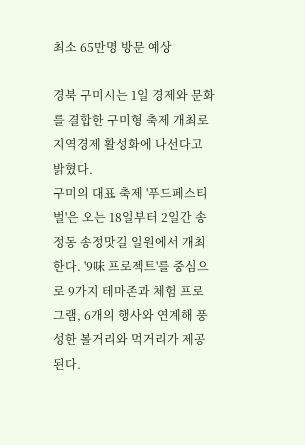최소 65만명 방문 예상

경북 구미시는 1일 경제와 문화를 결합한 구미형 축제 개최로 지역경제 활성화에 나선다고 밝혔다.
구미의 대표 축제 '푸드페스티벌'은 오는 18일부터 2일간 송정동 송정맛길 일원에서 개최한다. '9味 프로젝트'를 중심으로 9가지 테마존과 체험 프로그램, 6개의 행사와 연계해 풍성한 볼거리와 먹거리가 제공된다.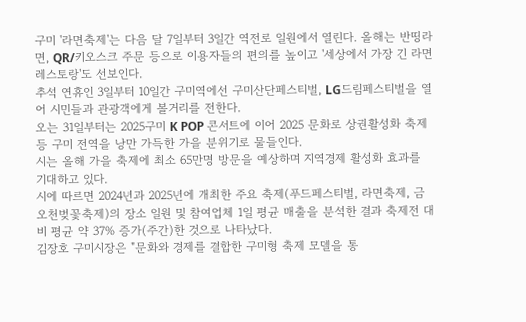구미 '라면축제'는 다음 달 7일부터 3일간 역전로 일원에서 열린다. 올해는 반띵라면, QR/키오스크 주문 등으로 이용자들의 편의를 높이고 '세상에서 가장 긴 라면레스토랑'도 선보인다.
추석 연휴인 3일부터 10일간 구미역에선 구미산단페스티벌, LG드림페스티벌을 열어 시민들과 관광객에게 볼거리를 전한다.
오는 31일부터는 2025구미 K POP 콘서트에 이어 2025 문화로 상권활성화 축제 등 구미 전역을 낭만 가득한 가을 분위기로 물들인다.
시는 올해 가을 축제에 최소 65만명 방문을 예상하며 지역경제 활성화 효과를 기대하고 있다.
시에 따르면 2024년과 2025년에 개최한 주요 축제(푸드페스티벌, 라면축제, 금오천벚꽃축제)의 장소 일원 및 참여업체 1일 평균 매출을 분석한 결과 축제전 대비 평균 약 37% 증가(주간)한 것으로 나타났다.
김장호 구미시장은 "문화와 경제를 결합한 구미형 축제 모델을 통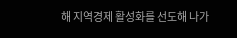해 지역경제 활성화를 선도해 나가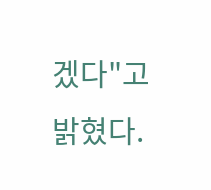겠다"고 밝혔다.